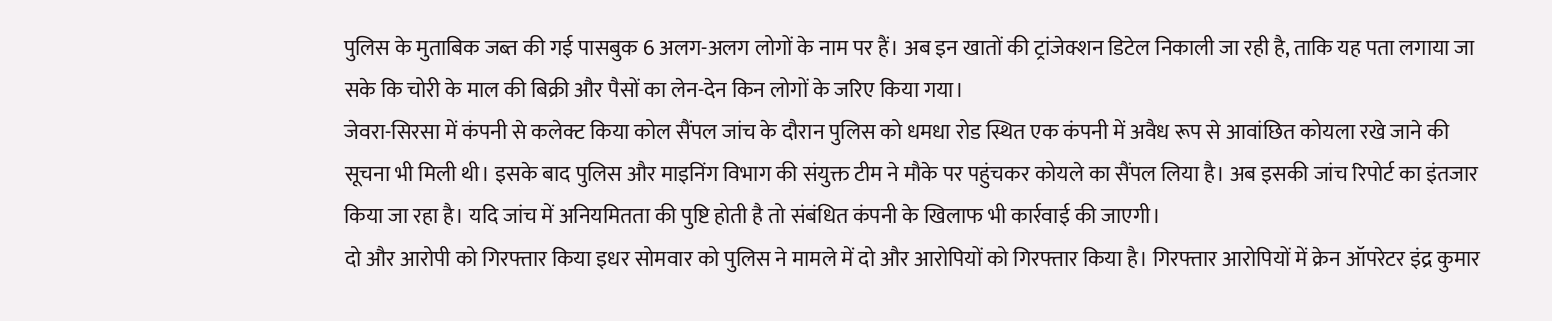पुलिस के मुताबिक जब्त की गई पासबुक 6 अलग-अलग लोगों के नाम पर हैं। अब इन खातों की ट्रांजेक्शन डिटेल निकाली जा रही है, ताकि यह पता लगाया जा सके कि चोरी के माल की बिक्री और पैसों का लेन-देन किन लोगों के जरिए किया गया।
जेवरा-सिरसा में कंपनी से कलेक्ट किया कोल सैंपल जांच के दौरान पुलिस को धमधा रोड स्थित एक कंपनी में अवैध रूप से आवांछित कोयला रखे जाने की सूचना भी मिली थी। इसके बाद पुलिस और माइनिंग विभाग की संयुक्त टीम ने मौके पर पहुंचकर कोयले का सैंपल लिया है। अब इसकी जांच रिपोर्ट का इंतजार किया जा रहा है। यदि जांच में अनियमितता की पुष्टि होती है तो संबंधित कंपनी के खिलाफ भी कार्रवाई की जाएगी।
दो और आरोपी को गिरफ्तार किया इधर सोमवार को पुलिस ने मामले में दो और आरोपियों को गिरफ्तार किया है। गिरफ्तार आरोपियों में क्रेन ऑपरेटर इंद्र कुमार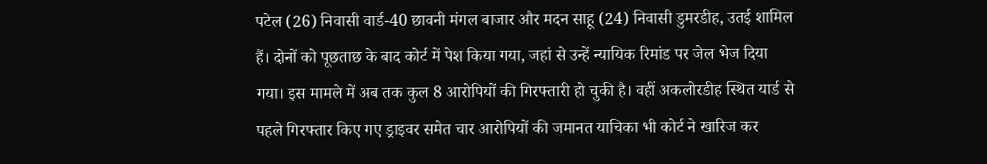पटेल (26) निवासी वार्ड-40 छावनी मंगल बाजार और मदन साहू (24) निवासी डुमरडीह, उतई शामिल हैं। दोनों को पूछताछ के बाद कोर्ट में पेश किया गया, जहां से उन्हें न्यायिक रिमांड पर जेल भेज दिया गया। इस मामले में अब तक कुल 8 आरोपियों की गिरफ्तारी हो चुकी है। वहीं अकलोरडीह स्थित यार्ड से पहले गिरफ्तार किए गए ड्राइवर समेत चार आरोपियों की जमानत याचिका भी कोर्ट ने खारिज कर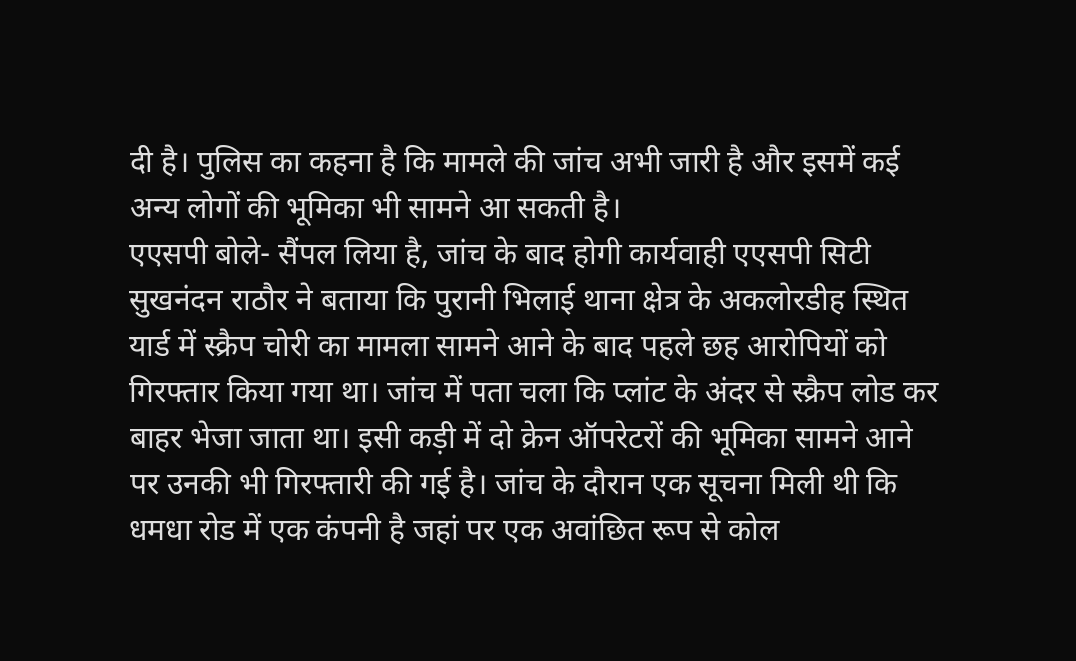दी है। पुलिस का कहना है कि मामले की जांच अभी जारी है और इसमें कई अन्य लोगों की भूमिका भी सामने आ सकती है।
एएसपी बोले- सैंपल लिया है, जांच के बाद होगी कार्यवाही एएसपी सिटी सुखनंदन राठौर ने बताया कि पुरानी भिलाई थाना क्षेत्र के अकलोरडीह स्थित यार्ड में स्क्रैप चोरी का मामला सामने आने के बाद पहले छह आरोपियों को गिरफ्तार किया गया था। जांच में पता चला कि प्लांट के अंदर से स्क्रैप लोड कर बाहर भेजा जाता था। इसी कड़ी में दो क्रेन ऑपरेटरों की भूमिका सामने आने पर उनकी भी गिरफ्तारी की गई है। जांच के दौरान एक सूचना मिली थी कि धमधा रोड में एक कंपनी है जहां पर एक अवांछित रूप से कोल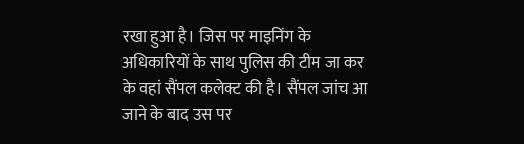रखा हुआ है। जिस पर माइनिंग के अधिकारियों के साथ पुलिस की टीम जा कर के वहां सैंपल कलेक्ट की है। सैंपल जांच आ जाने के बाद उस पर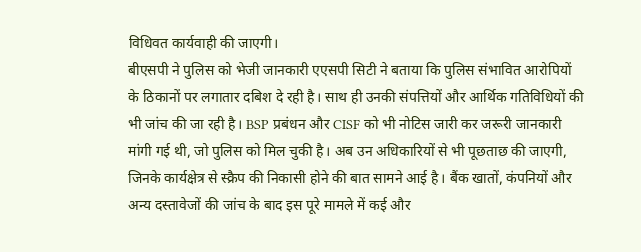विधिवत कार्यवाही की जाएगी।
बीएसपी ने पुलिस को भेजी जानकारी एएसपी सिटी ने बताया कि पुलिस संभावित आरोपियों के ठिकानों पर लगातार दबिश दे रही है। साथ ही उनकी संपत्तियों और आर्थिक गतिविधियों की भी जांच की जा रही है। BSP प्रबंधन और CISF को भी नोटिस जारी कर जरूरी जानकारी मांगी गई थी, जो पुलिस को मिल चुकी है। अब उन अधिकारियों से भी पूछताछ की जाएगी, जिनके कार्यक्षेत्र से स्क्रैप की निकासी होने की बात सामने आई है। बैंक खातों, कंपनियों और अन्य दस्तावेजों की जांच के बाद इस पूरे मामले में कई और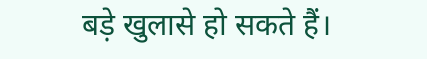बड़े खुलासे हो सकते हैं।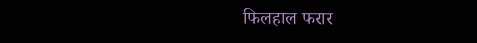फिलहाल फरार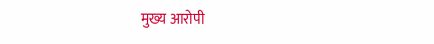मुख्य आरोपी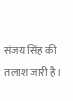संजय सिंह की तलाश जारी है।